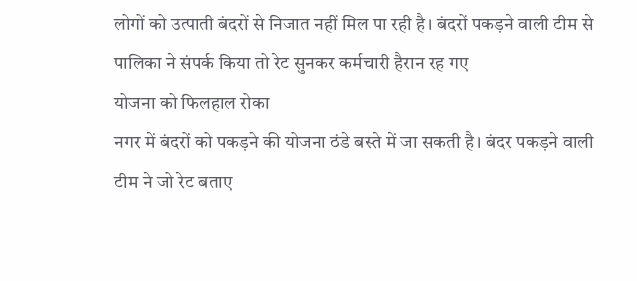लोगों को उत्पाती बंदरों से निजात नहीं मिल पा रही है। बंदरों पकड़ने वाली टीम से पालिका ने संपर्क किया तो रेट सुनकर कर्मचारी हैरान रह गए
योजना को फिलहाल रोका
नगर में बंदरों को पकड़ने की योजना ठंडे बस्ते में जा सकती है। बंदर पकड़ने वाली टीम ने जो रेट बताए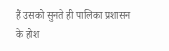हैं उसको सुनते ही पालिका प्रशासन के होश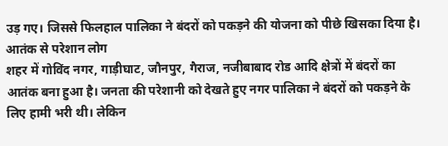उड़ गए। जिससे फिलहाल पालिका ने बंदरों को पकड़ने की योजना को पीछे खिसका दिया है।
आतंक से परेशान लोग
शहर में गोविंद नगर, गाड़ीघाट, जौनपुर, गैराज, नजीबाबाद रोड आदि क्षेत्रों में बंदरों का आतंक बना हुआ है। जनता की परेशानी को देखते हुए नगर पालिका ने बंदरों को पकड़ने के लिए हामी भरी थी। लेकिन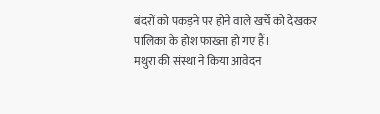बंदरों को पकड़ने पर होने वाले खर्चे को देखकर पालिका के होश फाख्ता हो गए हैं।
मथुरा की संस्था ने किया आवेदन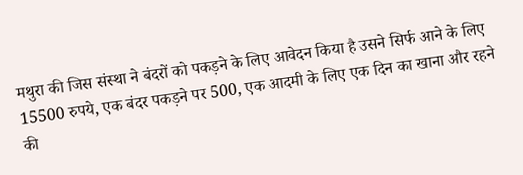मथुरा की जिस संस्था ने बंदरों को पकड़ने के लिए आवेदन किया है उसने सिर्फ आने के लिए 15500 रुपये, एक बंदर पकड़ने पर 500, एक आदमी के लिए एक दिन का खाना और रहने की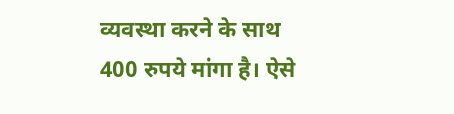व्यवस्था करने के साथ 400 रुपये मांगा है। ऐसे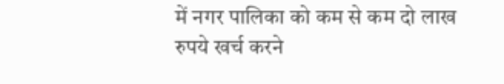में नगर पालिका को कम से कम दो लाख रुपये खर्च करने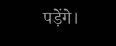पड़ेंगे।